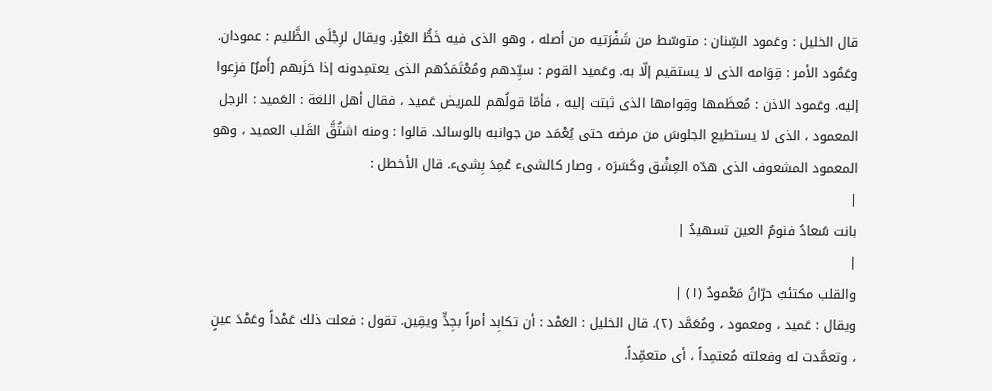قال الخليل : وعَمود السِّنان : متوسّط من شَفْرَتيه من أصله ، وهو الذى فيه خَطُّ العَيْر. ويقال لرِجْلَى الظَّليم : عمودان. وعَمُود الأمر : قِوَامه الذى لا يستقيم إلّا به. وعَميد القوم : سيِّدهم ومُعْتَمَدُهم الذى يعتمِدونه إذا حَزَبهم [أَمرٌ] فزِعوا إليه. وعَمود الاذن : مُعظَمها وقِوامها الذى ثبتت إليه ، فأمّا قولُهم للمريض عَميد ، فقال أهل اللغة : العَميد : الرجل المعمود ، الذى لا يستطيع الجلوسَ من مرضه حتى يُعْمَد من جوانبه بالوسائد. قالوا : ومنه اشتُقَّ القَلب العميد ، وهو المعمود المشعوف الذى هدّه العِشْق وكَسَرَه ، وصار كالشىء عُمِدَ بِشىء. قال الأخطل :
|
بانت سُعادُ فنومُ العين تسهيدُ |
|
والقلب مكتئبٌ حرّانُ مَعْمودُ (١) |
ويقال : عَميد ، ومعمود ، ومُعَمَّد (٢). قال الخليل : العَمْد : أن تكابِد أمراً بجِدٍّ ويقِين. تقول : فعلت ذلك عَمْداً وعَمْدَ عينٍ ، وتعمَّدت له وفعلته مُعتمِداً ، أى متعمِّداً.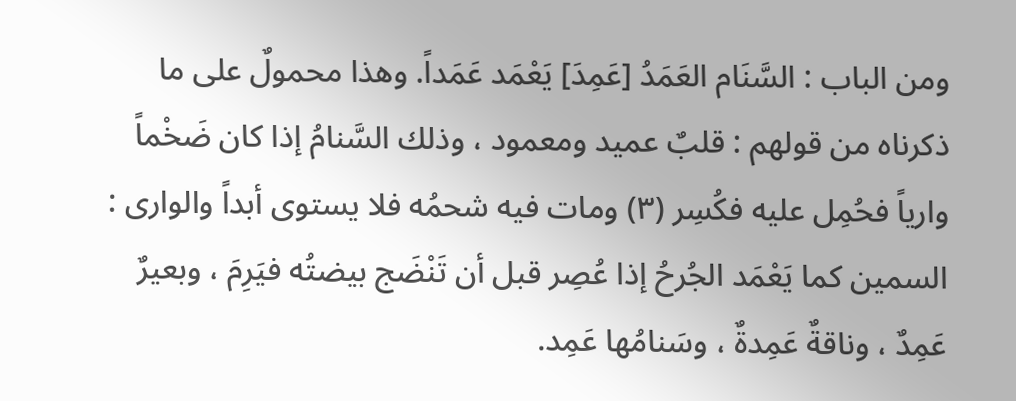ومن الباب : السَّنَام العَمَدُ [عَمِدَ] يَعْمَد عَمَداً. وهذا محمولٌ على ما ذكرناه من قولهم : قلبٌ عميد ومعمود ، وذلك السَّنامُ إذا كان ضَخْماً وارياً فحُمِل عليه فكُسِر (٣) ومات فيه شحمُه فلا يستوى أبداً والوارى : السمين كما يَعْمَد الجُرحُ إذا عُصِر قبل أن تَنْضَج بيضتُه فيَرِمَ ، وبعيرٌ عَمِدٌ ، وناقةٌ عَمِدةٌ ، وسَنامُها عَمِد.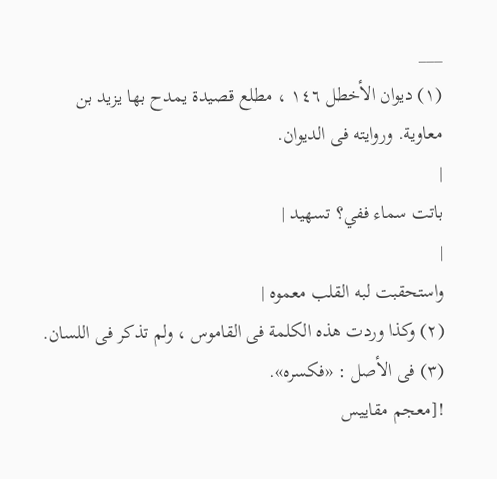___
(١) ديوان الأخطل ١٤٦ ، مطلع قصيدة يمدح بها يزيد بن معاوية. وروايته فى الديوان.
|
باتت سماء ففي؟ تسهيد |
|
واستحقبت لبه القلب معموه |
(٢) وكذا وردت هذه الكلمة فى القاموس ، ولم تذكر فى اللسان.
(٣) فى الأصل : «فكسره».
![معجم مقاييس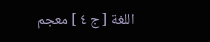اللغة [ ج ٤ ] معجم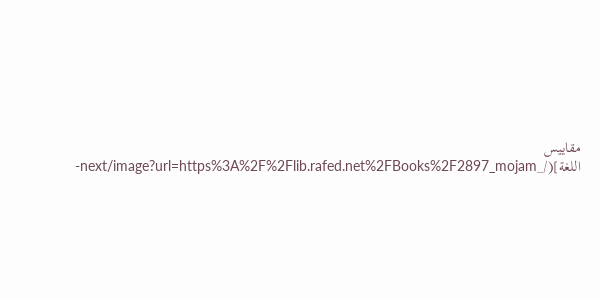مقاييس اللغة](/_next/image?url=https%3A%2F%2Flib.rafed.net%2FBooks%2F2897_mojam-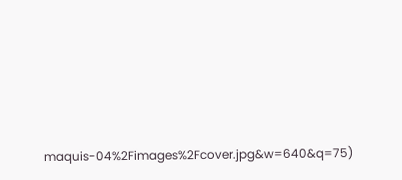maquis-04%2Fimages%2Fcover.jpg&w=640&q=75)